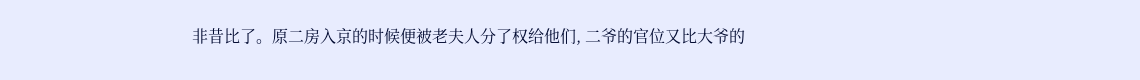非昔比了。原二房入京的时候便被老夫人分了权给他们, 二爷的官位又比大爷的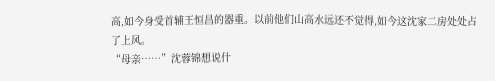高,如今身受首辅王恒昌的器重。以前他们山高水远还不觉得,如今这沈家二房处处占了上风。
“母亲……”沈蓉锦想说什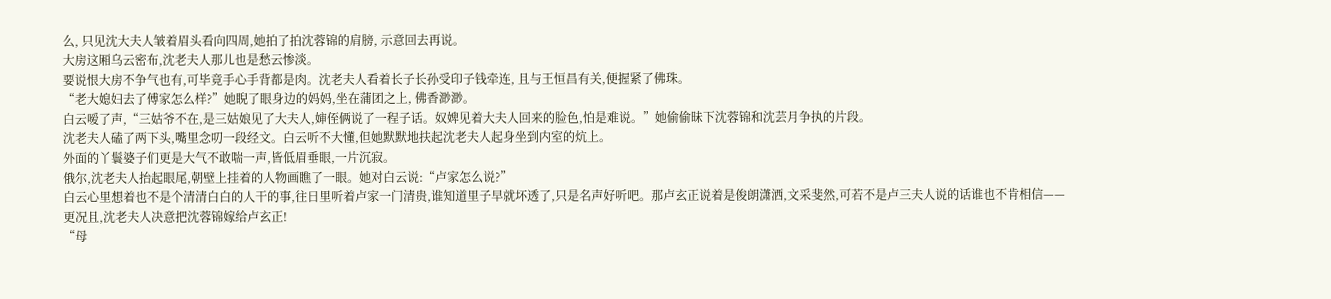么, 只见沈大夫人皱着眉头看向四周,她拍了拍沈蓉锦的肩膀, 示意回去再说。
大房这厢乌云密布,沈老夫人那儿也是愁云惨淡。
要说恨大房不争气也有,可毕竟手心手背都是肉。沈老夫人看着长子长孙受印子钱牵连, 且与王恒昌有关,便握紧了佛珠。
“老大媳妇去了傅家怎么样?”她睨了眼身边的妈妈,坐在蒲团之上, 佛香渺渺。
白云嗳了声,“三姑爷不在,是三姑娘见了大夫人,婶侄俩说了一程子话。奴婢见着大夫人回来的脸色,怕是难说。”她偷偷昧下沈蓉锦和沈芸月争执的片段。
沈老夫人磕了两下头,嘴里念叨一段经文。白云听不大懂,但她默默地扶起沈老夫人起身坐到内室的炕上。
外面的丫鬟婆子们更是大气不敢喘一声,皆低眉垂眼,一片沉寂。
俄尔,沈老夫人抬起眼尾,朝壁上挂着的人物画瞧了一眼。她对白云说:“卢家怎么说?”
白云心里想着也不是个清清白白的人干的事,往日里听着卢家一门清贵,谁知道里子早就坏透了,只是名声好听吧。那卢玄正说着是俊朗潇洒,文采斐然,可若不是卢三夫人说的话谁也不肯相信——
更况且,沈老夫人决意把沈蓉锦嫁给卢玄正!
“母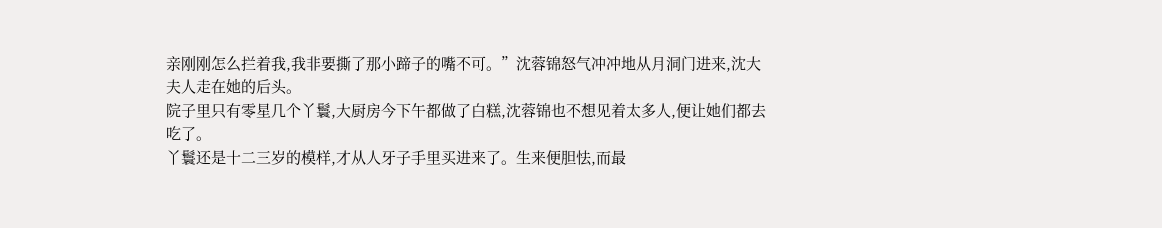亲刚刚怎么拦着我,我非要撕了那小蹄子的嘴不可。”沈蓉锦怒气冲冲地从月洞门进来,沈大夫人走在她的后头。
院子里只有零星几个丫鬟,大厨房今下午都做了白糕,沈蓉锦也不想见着太多人,便让她们都去吃了。
丫鬟还是十二三岁的模样,才从人牙子手里买进来了。生来便胆怯,而最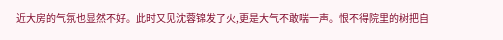近大房的气氛也显然不好。此时又见沈蓉锦发了火,更是大气不敢喘一声。恨不得院里的树把自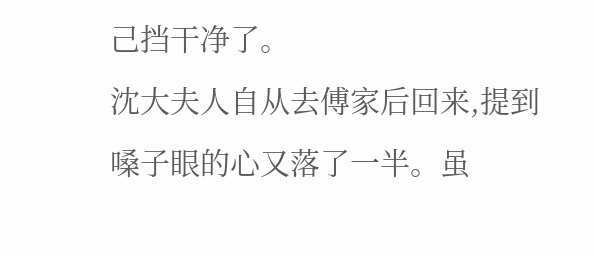己挡干净了。
沈大夫人自从去傅家后回来,提到嗓子眼的心又落了一半。虽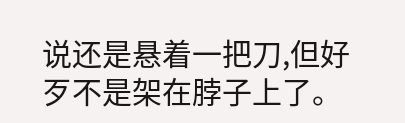说还是悬着一把刀,但好歹不是架在脖子上了。